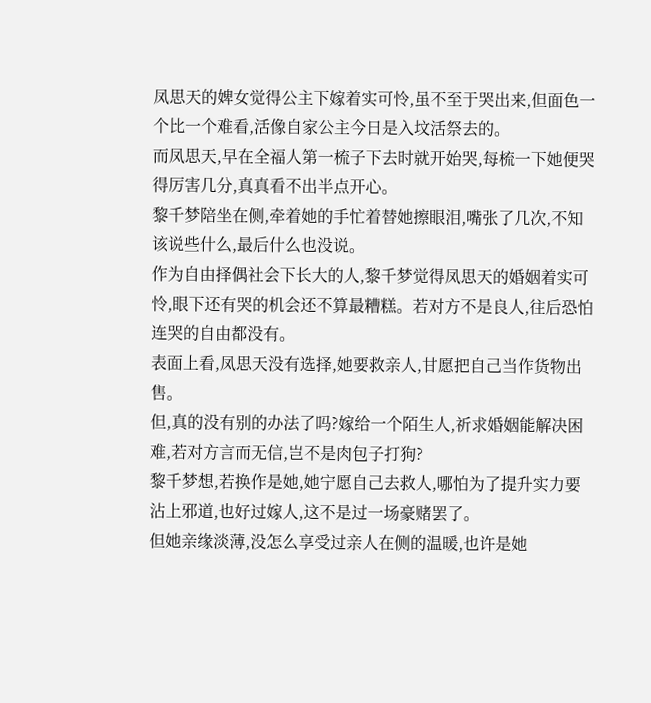凤思天的婢女觉得公主下嫁着实可怜,虽不至于哭出来,但面色一个比一个难看,活像自家公主今日是入坟活祭去的。
而凤思天,早在全福人第一梳子下去时就开始哭,每梳一下她便哭得厉害几分,真真看不出半点开心。
黎千梦陪坐在侧,牵着她的手忙着替她擦眼泪,嘴张了几次,不知该说些什么,最后什么也没说。
作为自由择偶社会下长大的人,黎千梦觉得凤思天的婚姻着实可怜,眼下还有哭的机会还不算最糟糕。若对方不是良人,往后恐怕连哭的自由都没有。
表面上看,凤思天没有选择,她要救亲人,甘愿把自己当作货物出售。
但,真的没有别的办法了吗?嫁给一个陌生人,祈求婚姻能解决困难,若对方言而无信,岂不是肉包子打狗?
黎千梦想,若换作是她,她宁愿自己去救人,哪怕为了提升实力要沾上邪道,也好过嫁人,这不是过一场豪赌罢了。
但她亲缘淡薄,没怎么享受过亲人在侧的温暖,也许是她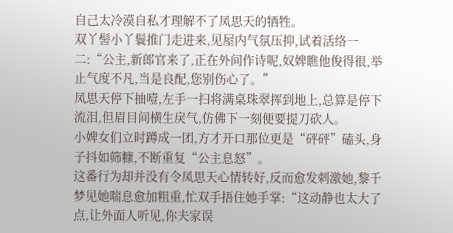自己太冷漠自私才理解不了凤思天的牺牲。
双丫髻小丫鬟推门走进来,见屋内气氛压抑,试着活络一二:“公主,新郎官来了,正在外间作诗呢,奴婢瞧他俊得很,举止气度不凡,当是良配,您别伤心了。”
凤思天停下抽噎,左手一扫将满桌珠翠挥到地上,总算是停下流泪,但眉目间横生戾气,仿佛下一刻便要提刀砍人。
小婢女们立时蹲成一团,方才开口那位更是“砰砰”磕头,身子抖如筛糠,不断重复“公主息怒”。
这番行为却并没有令凤思天心情转好,反而愈发刺激她,黎千梦见她喘息愈加粗重,忙双手捂住她手掌:“这动静也太大了点,让外面人听见,你夫家误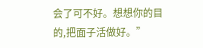会了可不好。想想你的目的,把面子活做好。”